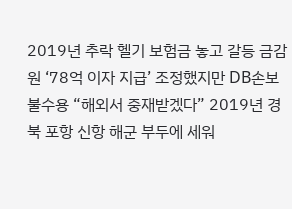2019년 추락 헬기 보험금 놓고 갈등 금감원 ‘78억 이자 지급’ 조정했지만 DB손보 불수용 “해외서 중재받겠다” 2019년 경북 포항 신항 해군 부두에 세워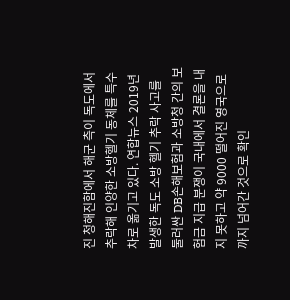진 청해진함에서 해군 측이 독도에서 추락해 인양한 소방헬기 동체를 특수차로 옮기고 있다. 연합뉴스 2019년 발생한 독도 소방 헬기 추락 사고를 둘러싼 DB손해보험과 소방청 간의 보험금 지급 분쟁이 국내에서 결론을 내지 못하고 약 9000 떨어진 영국으로까지 넘어간 것으로 확인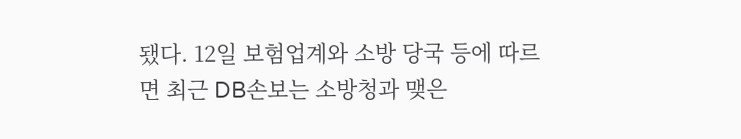됐다. 12일 보험업계와 소방 당국 등에 따르면 최근 DB손보는 소방청과 맺은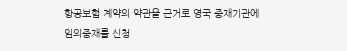항공보험 계약의 약관을 근거로 영국 중재기관에 임의중재를 신청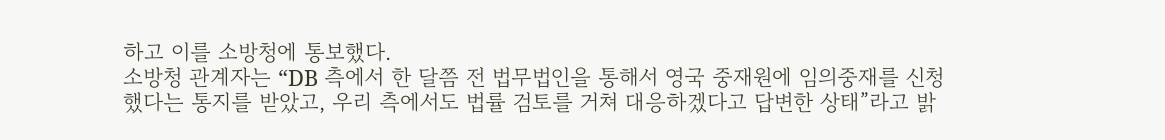하고 이를 소방청에 통보했다.
소방청 관계자는 “DB 측에서 한 달쯤 전 법무법인을 통해서 영국 중재원에 임의중재를 신청했다는 통지를 받았고, 우리 측에서도 법률 검토를 거쳐 대응하겠다고 답변한 상태”라고 밝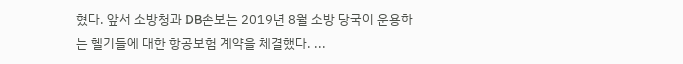혔다. 앞서 소방청과 DB손보는 2019년 8월 소방 당국이 운용하는 헬기들에 대한 항공보험 계약을 체결했다. ...